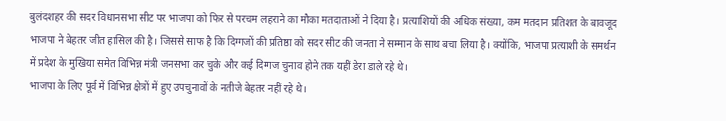बुलंदशहर की सदर विधानसभा सीट पर भाजपा को फिर से परचम लहराने का मौका मतदाताओं ने दिया है। प्रत्याशियों की अधिक संख्या, कम मतदान प्रतिशत के बावजूद भाजपा ने बेहतर जीत हासिल की है। जिससे साफ है कि दिग्गजों की प्रतिष्ठा को सदर सीट की जनता ने सम्मान के साथ बचा लिया है। क्योंकि, भाजपा प्रत्याशी के समर्थन में प्रदेश के मुखिया समेत विभिन्न मंत्री जनसभा कर चुके और कई दिग्गज चुनाव होने तक यहीं डेरा डाले रहे थे।
भाजपा के लिए पूर्व में विभिन्न क्षेत्रों में हुए उपचुनावों के नतीजे बेहतर नहीं रहे थे।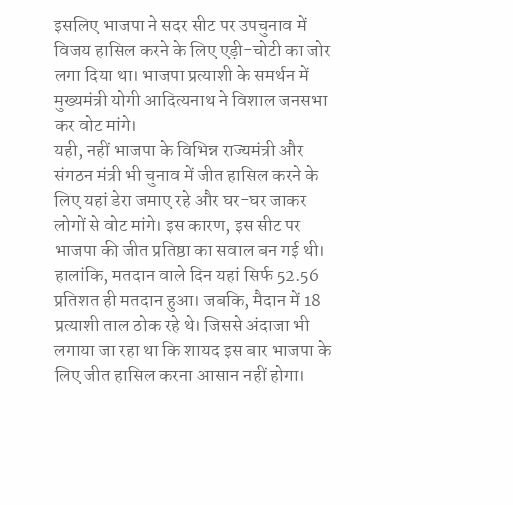इसलिए भाजपा ने सदर सीट पर उपचुनाव में विजय हासिल करने के लिए एड़ी-चोटी का जोर लगा दिया था। भाजपा प्रत्याशी के समर्थन में मुख्यमंत्री योगी आदित्यनाथ ने विशाल जनसभा कर वोट मांगे।
यही, नहीं भाजपा के विभिन्न राज्यमंत्री और संगठन मंत्री भी चुनाव में जीत हासिल करने के लिए यहां डेरा जमाए रहे और घर-घर जाकर लोगों से वोट मांगे। इस कारण, इस सीट पर भाजपा की जीत प्रतिष्ठा का सवाल बन गई थी।
हालांकि, मतदान वाले दिन यहां सिर्फ 52.56 प्रतिशत ही मतदान हुआ। जबकि, मैदान में 18 प्रत्याशी ताल ठोक रहे थे। जिससे अंदाजा भी लगाया जा रहा था कि शायद इस बार भाजपा के लिए जीत हासिल करना आसान नहीं होगा।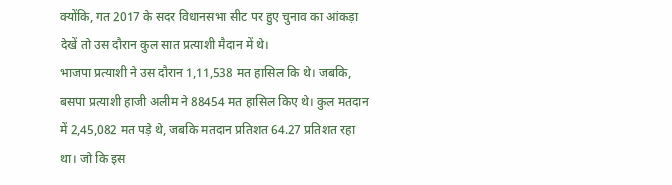क्योंकि, गत 2017 के सदर विधानसभा सीट पर हुए चुनाव का आंकड़ा देखें तो उस दौरान कुल सात प्रत्याशी मैदान में थे।
भाजपा प्रत्याशी ने उस दौरान 1,11,538 मत हासिल कि थे। जबकि, बसपा प्रत्याशी हाजी अलीम ने 88454 मत हासिल किए थे। कुल मतदान में 2,45,082 मत पड़े थे, जबकि मतदान प्रतिशत 64.27 प्रतिशत रहा था। जो कि इस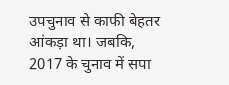उपचुनाव से काफी बेहतर आंकड़ा था। जबकि, 2017 के चुनाव में सपा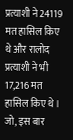प्रत्याशी ने 24119 मत हासिल किए थे और रालोद प्रत्याशी ने भी 17,216 मत हासिल किए थे। जो, इस बार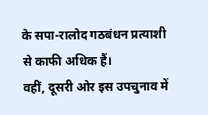के सपा-रालोद गठबंधन प्रत्याशी से काफी अधिक हैं।
वहीं, दूसरी ओर इस उपचुनाव में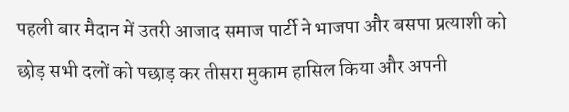पहली बार मैदान में उतरी आजाद समाज पार्टी ने भाजपा और बसपा प्रत्याशी को छोड़ सभी दलों को पछाड़ कर तीसरा मुकाम हासिल किया और अपनी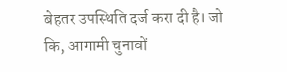बेहतर उपस्थिति दर्ज करा दी है। जो कि, आगामी चुनावों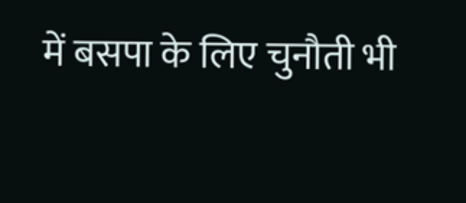में बसपा के लिए चुनौती भी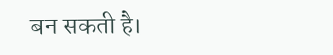बन सकती है।